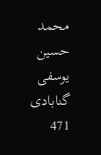محمد حسين يوسفى گنابادى
471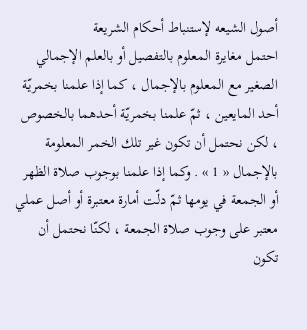أصول الشيعه لإستنباط أحكام الشريعة
احتمل مغايرة المعلوم بالتفصيل أو بالعلم الإجمالي الصغير مع المعلوم بالإجمال ، كما إذا علمنا بخمريّة أحد المايعين ، ثمّ علمنا بخمريّة أحدهما بالخصوص ، لكن نحتمل أن تكون غير تلك الخمر المعلومة بالإجمال « 1 » . وكما إذا علمنا بوجوب صلاة الظهر أو الجمعة في يومها ثمّ دلّت أمارة معتبرة أو أصل عملي معتبر على وجوب صلاة الجمعة ، لكنّا نحتمل أن تكون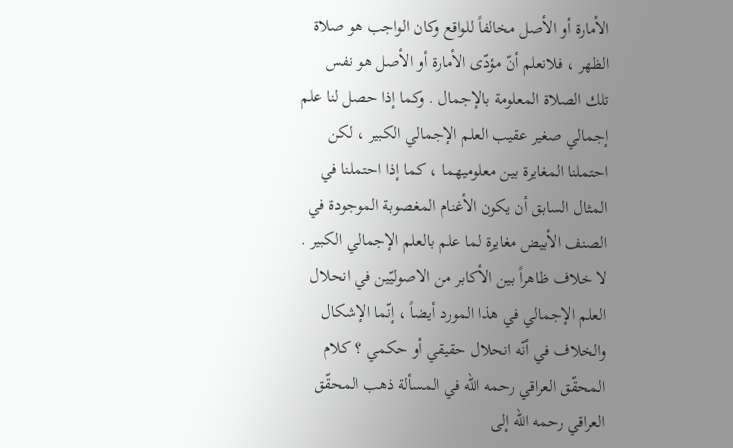الأمارة أو الأصل مخالفاً للواقع وكان الواجب هو صلاة الظهر ، فلانعلم أنّ مؤدّى الأمارة أو الأصل هو نفس تلك الصلاة المعلومة بالإجمال . وكما إذا حصل لنا علم إجمالي صغير عقيب العلم الإجمالي الكبير ، لكن احتملنا المغايرة بين معلوميهما ، كما إذا احتملنا في المثال السابق أن يكون الأغنام المغصوبة الموجودة في الصنف الأبيض مغايرة لما علم بالعلم الإجمالي الكبير . لا خلاف ظاهراً بين الأكابر من الاصوليّين في انحلال العلم الإجمالي في هذا المورد أيضاً ، إنّما الإشكال والخلاف في أنّه انحلال حقيقي أو حكمي ؟ كلام المحقّق العراقي رحمه الله في المسألة ذهب المحقّق العراقي رحمه الله إلى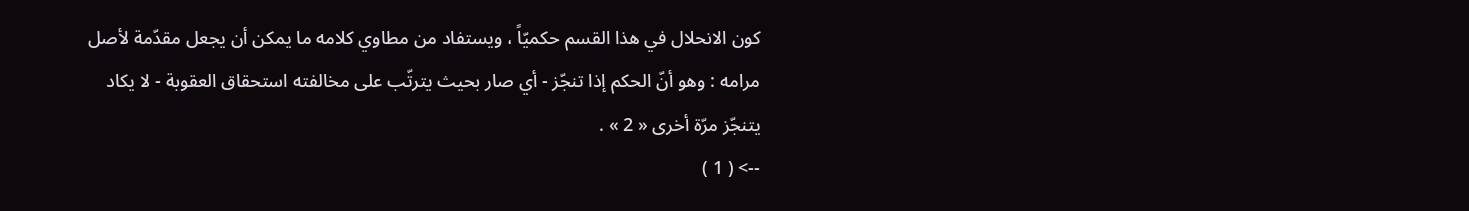كون الانحلال في هذا القسم حكميّاً ، ويستفاد من مطاوي كلامه ما يمكن أن يجعل مقدّمة لأصل مرامه : وهو أنّ الحكم إذا تنجّز - أي صار بحيث يترتّب على مخالفته استحقاق العقوبة - لا يكاد يتنجّز مرّة أخرى « 2 » .
--> ( 1 )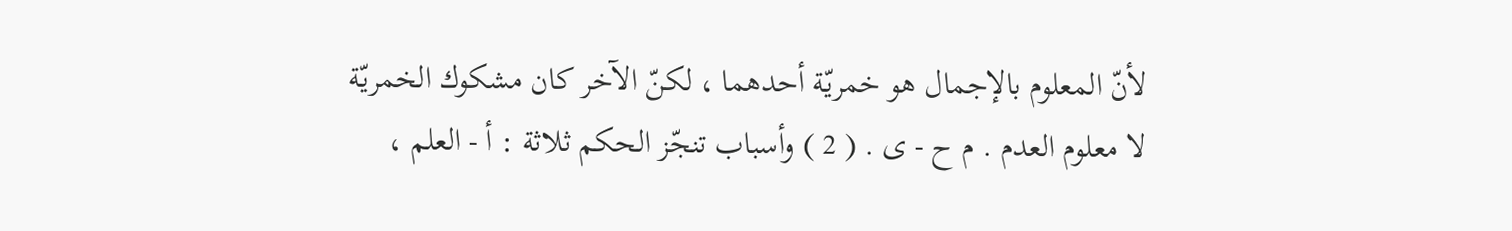لأنّ المعلوم بالإجمال هو خمريّة أحدهما ، لكنّ الآخر كان مشكوك الخمريّة لا معلوم العدم . م ح - ى . ( 2 ) وأسباب تنجّز الحكم ثلاثة : أ - العلم ،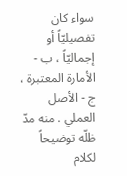سواء كان تفصيليّاً أو إجماليّاً ، ب - الأمارة المعتبرة ، ج - الأصل العملي . منه مدّ ظلّه توضيحاً لكلام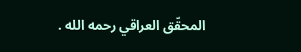المحقّق العراقي رحمه الله .